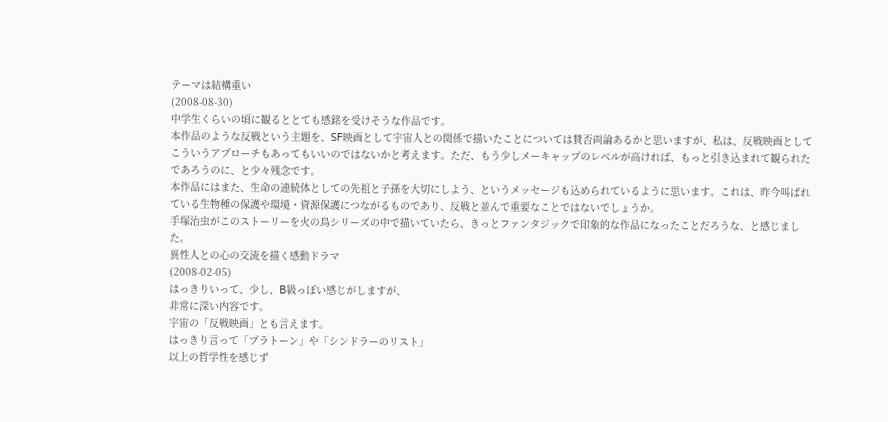テーマは結構重い
(2008-08-30)
中学生くらいの頃に観るととても感銘を受けそうな作品です。
本作品のような反戦という主題を、SF映画として宇宙人との関係で描いたことについては賛否両論あるかと思いますが、私は、反戦映画としてこういうアプローチもあってもいいのではないかと考えます。ただ、もう少しメーキャップのレベルが高ければ、もっと引き込まれて観られたであろうのに、と少々残念です。
本作品にはまた、生命の連続体としての先祖と子孫を大切にしよう、というメッセージも込められているように思います。これは、昨今叫ばれている生物種の保護や環境・資源保護につながるものであり、反戦と並んで重要なことではないでしょうか。
手塚治虫がこのストーリーを火の鳥シリーズの中で描いていたら、きっとファンタジックで印象的な作品になったことだろうな、と感じました。
異性人との心の交流を描く感動ドラマ
(2008-02-05)
はっきりいって、少し、B級っぽい感じがしますが、
非常に深い内容です。
宇宙の「反戦映画」とも言えます。
はっきり言って「プラトーン」や「シンドラーのリスト」
以上の哲学性を感じず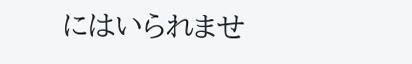にはいられませ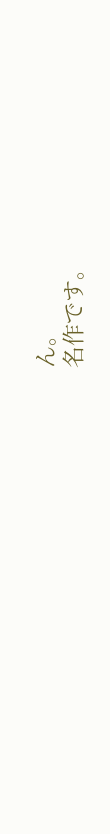ん。
名作です。